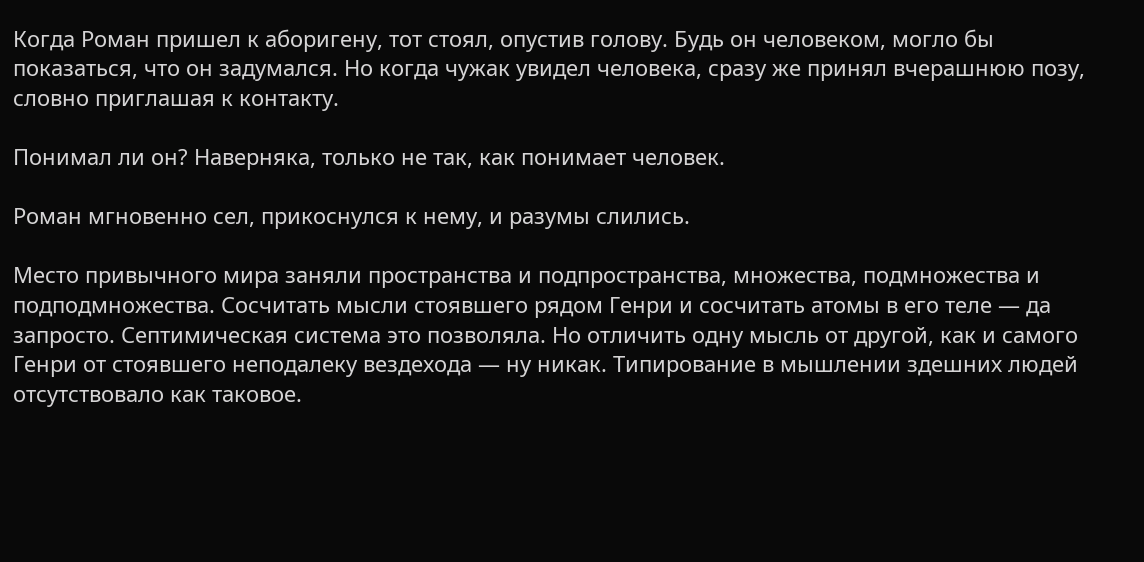Когда Роман пришел к аборигену, тот стоял, опустив голову. Будь он человеком, могло бы показаться, что он задумался. Но когда чужак увидел человека, сразу же принял вчерашнюю позу, словно приглашая к контакту.

Понимал ли он? Наверняка, только не так, как понимает человек.

Роман мгновенно сел, прикоснулся к нему, и разумы слились.

Место привычного мира заняли пространства и подпространства, множества, подмножества и подподмножества. Сосчитать мысли стоявшего рядом Генри и сосчитать атомы в его теле — да запросто. Септимическая система это позволяла. Но отличить одну мысль от другой, как и самого Генри от стоявшего неподалеку вездехода — ну никак. Типирование в мышлении здешних людей отсутствовало как таковое.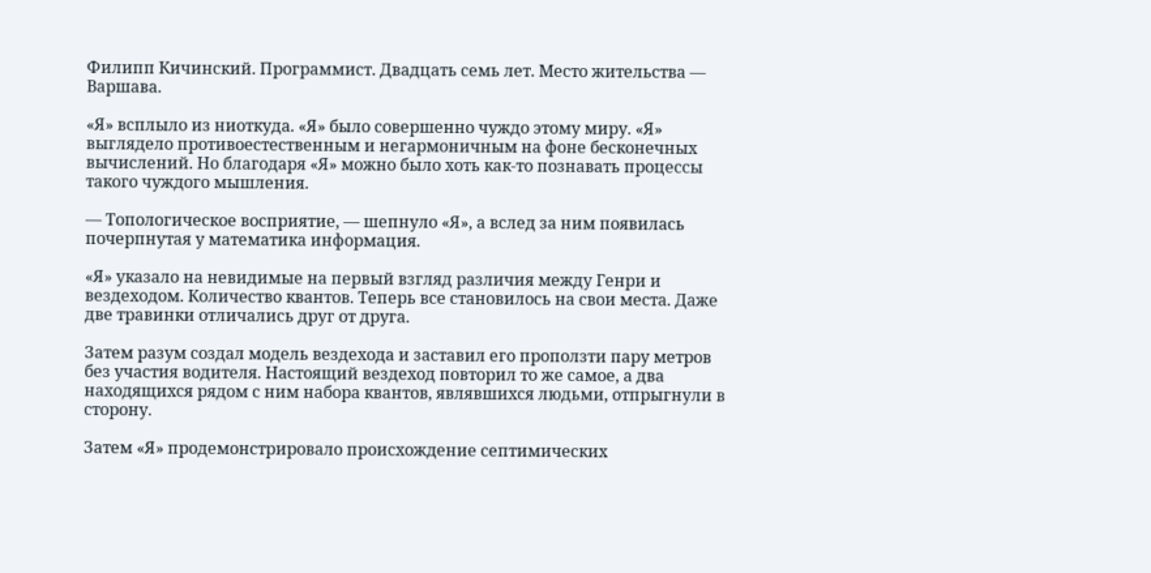Филипп Кичинский. Программист. Двадцать семь лет. Место жительства — Варшава.

«Я» всплыло из ниоткуда. «Я» было совершенно чуждо этому миру. «Я» выглядело противоестественным и негармоничным на фоне бесконечных вычислений. Но благодаря «Я» можно было хоть как-то познавать процессы такого чуждого мышления.

— Топологическое восприятие, — шепнуло «Я», а вслед за ним появилась почерпнутая у математика информация.

«Я» указало на невидимые на первый взгляд различия между Генри и вездеходом. Количество квантов. Теперь все становилось на свои места. Даже две травинки отличались друг от друга.

Затем разум создал модель вездехода и заставил его проползти пару метров без участия водителя. Настоящий вездеход повторил то же самое, а два находящихся рядом с ним набора квантов, являвшихся людьми, отпрыгнули в сторону.

Затем «Я» продемонстрировало происхождение септимических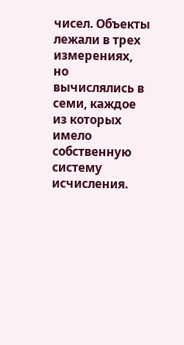чисел. Объекты лежали в трех измерениях, но вычислялись в семи, каждое из которых имело собственную систему исчисления.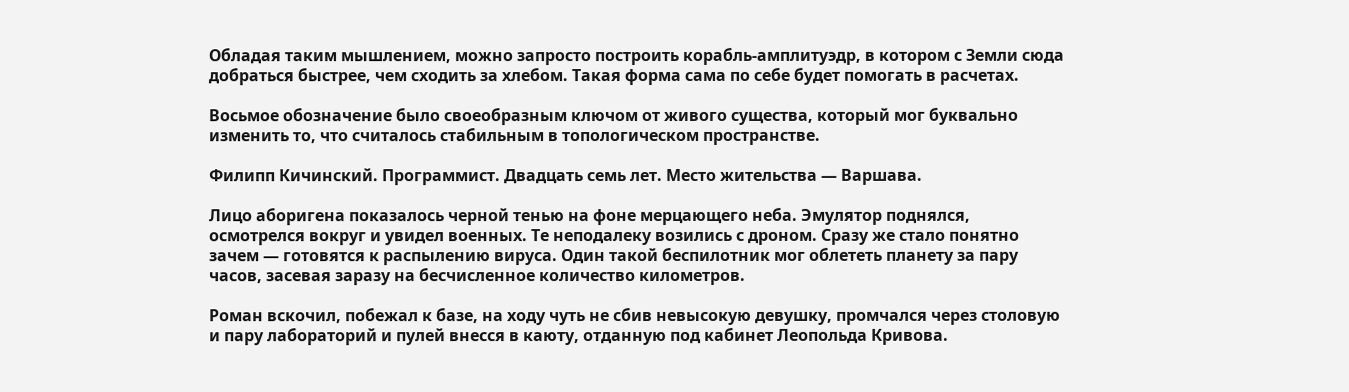Обладая таким мышлением, можно запросто построить корабль-амплитуэдр, в котором с Земли сюда добраться быстрее, чем сходить за хлебом. Такая форма сама по себе будет помогать в расчетах.

Восьмое обозначение было своеобразным ключом от живого существа, который мог буквально изменить то, что считалось стабильным в топологическом пространстве.

Филипп Кичинский. Программист. Двадцать семь лет. Место жительства — Варшава.

Лицо аборигена показалось черной тенью на фоне мерцающего неба. Эмулятор поднялся, осмотрелся вокруг и увидел военных. Те неподалеку возились с дроном. Сразу же стало понятно зачем — готовятся к распылению вируса. Один такой беспилотник мог облететь планету за пару часов, засевая заразу на бесчисленное количество километров.

Роман вскочил, побежал к базе, на ходу чуть не сбив невысокую девушку, промчался через столовую и пару лабораторий и пулей внесся в каюту, отданную под кабинет Леопольда Кривова.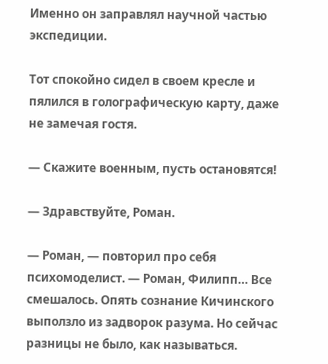Именно он заправлял научной частью экспедиции.

Тот спокойно сидел в своем кресле и пялился в голографическую карту, даже не замечая гостя.

— Скажите военным, пусть остановятся!

— Здравствуйте, Роман.

— Роман, — повторил про себя психомоделист. — Роман, Филипп… Все смешалось. Опять сознание Кичинского выползло из задворок разума. Но сейчас разницы не было, как называться.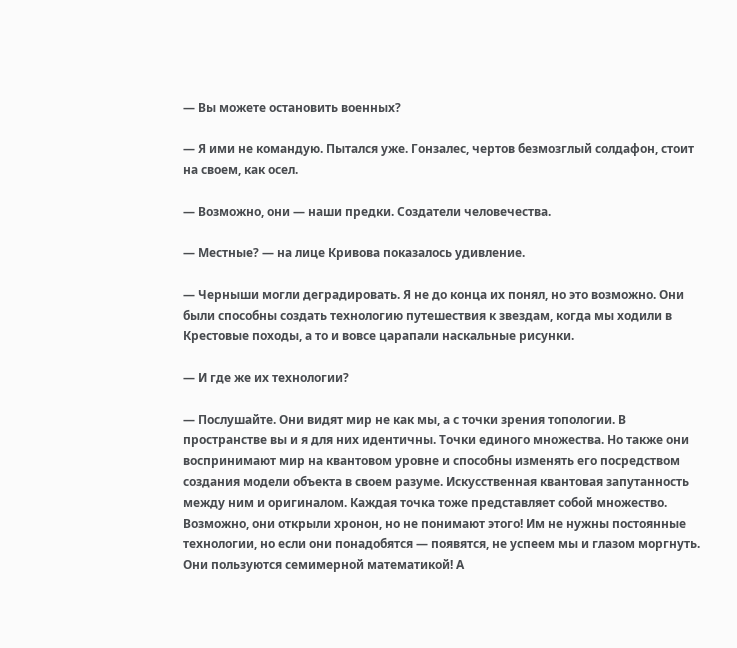— Вы можете остановить военных?

— Я ими не командую. Пытался уже. Гонзалес, чертов безмозглый солдафон, стоит на своем, как осел.

— Возможно, они — наши предки. Создатели человечества.

— Местные? — на лице Кривова показалось удивление.

— Черныши могли деградировать. Я не до конца их понял, но это возможно. Они были способны создать технологию путешествия к звездам, когда мы ходили в Крестовые походы, а то и вовсе царапали наскальные рисунки.

— И где же их технологии?

— Послушайте. Они видят мир не как мы, а с точки зрения топологии. В пространстве вы и я для них идентичны. Точки единого множества. Но также они воспринимают мир на квантовом уровне и способны изменять его посредством создания модели объекта в своем разуме. Искусственная квантовая запутанность между ним и оригиналом. Каждая точка тоже представляет собой множество. Возможно, они открыли хронон, но не понимают этого! Им не нужны постоянные технологии, но если они понадобятся — появятся, не успеем мы и глазом моргнуть. Они пользуются семимерной математикой! А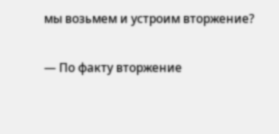мы возьмем и устроим вторжение?

— По факту вторжение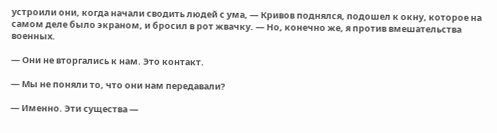устроили они, когда начали сводить людей с ума, — Кривов поднялся, подошел к окну, которое на самом деле было экраном, и бросил в рот жвачку. — Но, конечно же, я против вмешательства военных.

— Они не вторгались к нам. Это контакт.

— Мы не поняли то, что они нам передавали?

— Именно. Эти существа —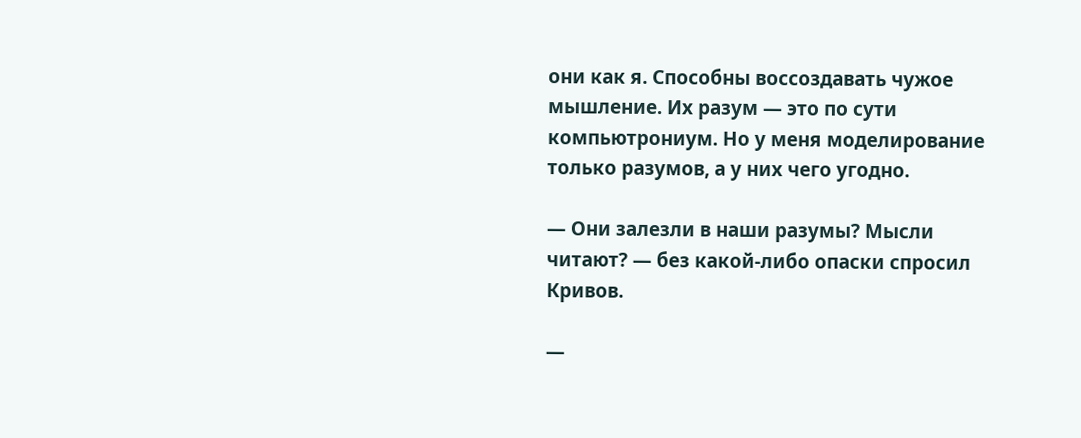они как я. Способны воссоздавать чужое мышление. Их разум — это по сути компьютрониум. Но у меня моделирование только разумов, а у них чего угодно.

— Они залезли в наши разумы? Мысли читают? — без какой-либо опаски спросил Кривов.

—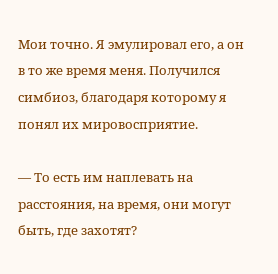Мои точно. Я эмулировал его, а он в то же время меня. Получился симбиоз, благодаря которому я понял их мировосприятие.

— То есть им наплевать на расстояния, на время, они могут быть, где захотят?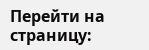Перейти на страницу: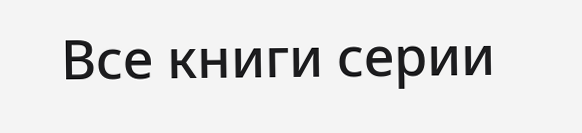Все книги серии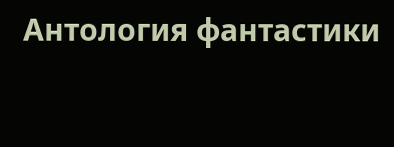Антология фантастики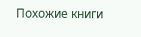Похожие книги